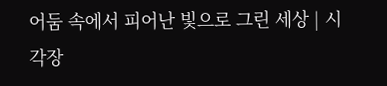어둠 속에서 피어난 빛으로 그린 세상 | 시각장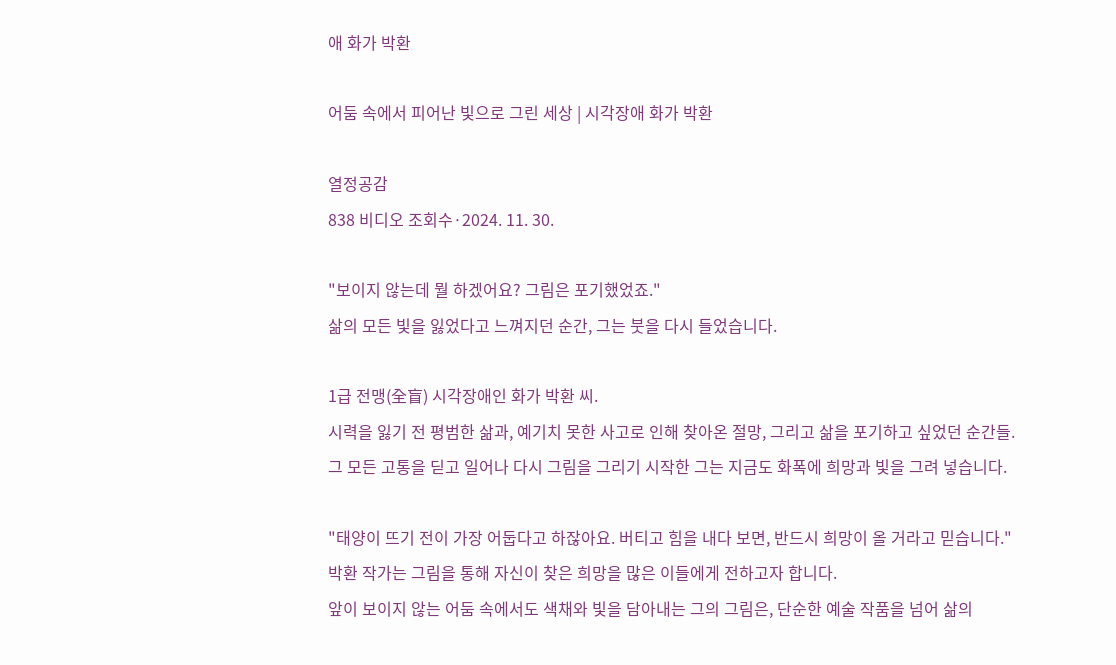애 화가 박환

어둠 속에서 피어난 빛으로 그린 세상 | 시각장애 화가 박환

열정공감
838 비디오 조회수·2024. 11. 30.

"보이지 않는데 뭘 하겠어요? 그림은 포기했었죠."
삶의 모든 빛을 잃었다고 느껴지던 순간, 그는 붓을 다시 들었습니다.

1급 전맹(全盲) 시각장애인 화가 박환 씨.
시력을 잃기 전 평범한 삶과, 예기치 못한 사고로 인해 찾아온 절망, 그리고 삶을 포기하고 싶었던 순간들.
그 모든 고통을 딛고 일어나 다시 그림을 그리기 시작한 그는 지금도 화폭에 희망과 빛을 그려 넣습니다.

"태양이 뜨기 전이 가장 어둡다고 하잖아요. 버티고 힘을 내다 보면, 반드시 희망이 올 거라고 믿습니다."
박환 작가는 그림을 통해 자신이 찾은 희망을 많은 이들에게 전하고자 합니다.
앞이 보이지 않는 어둠 속에서도 색채와 빛을 담아내는 그의 그림은, 단순한 예술 작품을 넘어 삶의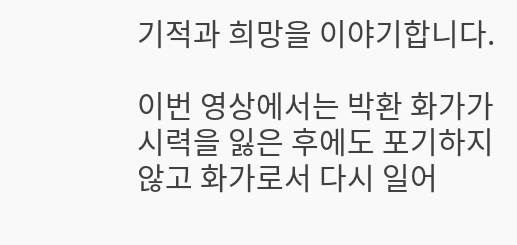기적과 희망을 이야기합니다.

이번 영상에서는 박환 화가가 시력을 잃은 후에도 포기하지 않고 화가로서 다시 일어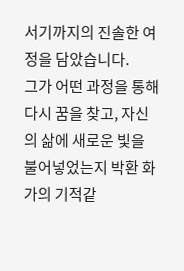서기까지의 진솔한 여정을 담았습니다.
그가 어떤 과정을 통해 다시 꿈을 찾고, 자신의 삶에 새로운 빛을 불어넣었는지 박환 화가의 기적같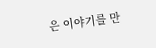은 이야기를 만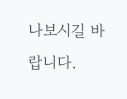나보시길 바랍니다.